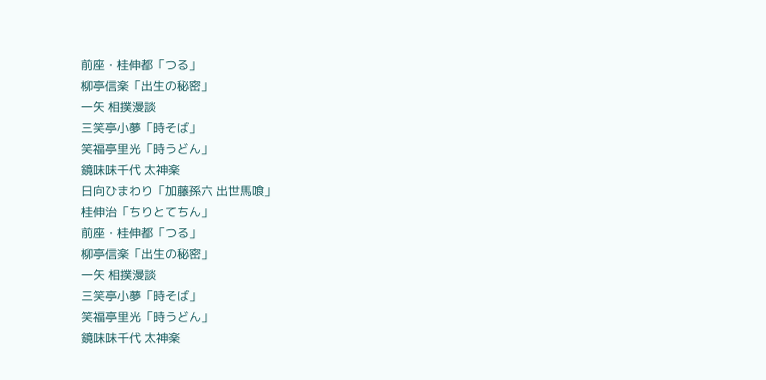前座・桂伸都「つる」
柳亭信楽「出生の秘密」
一矢 相撲漫談
三笑亭小夢「時そば」
笑福亭里光「時うどん」
鏡味味千代 太神楽
日向ひまわり「加藤孫六 出世馬喰」
桂伸治「ちりとてちん」
前座・桂伸都「つる」
柳亭信楽「出生の秘密」
一矢 相撲漫談
三笑亭小夢「時そば」
笑福亭里光「時うどん」
鏡味味千代 太神楽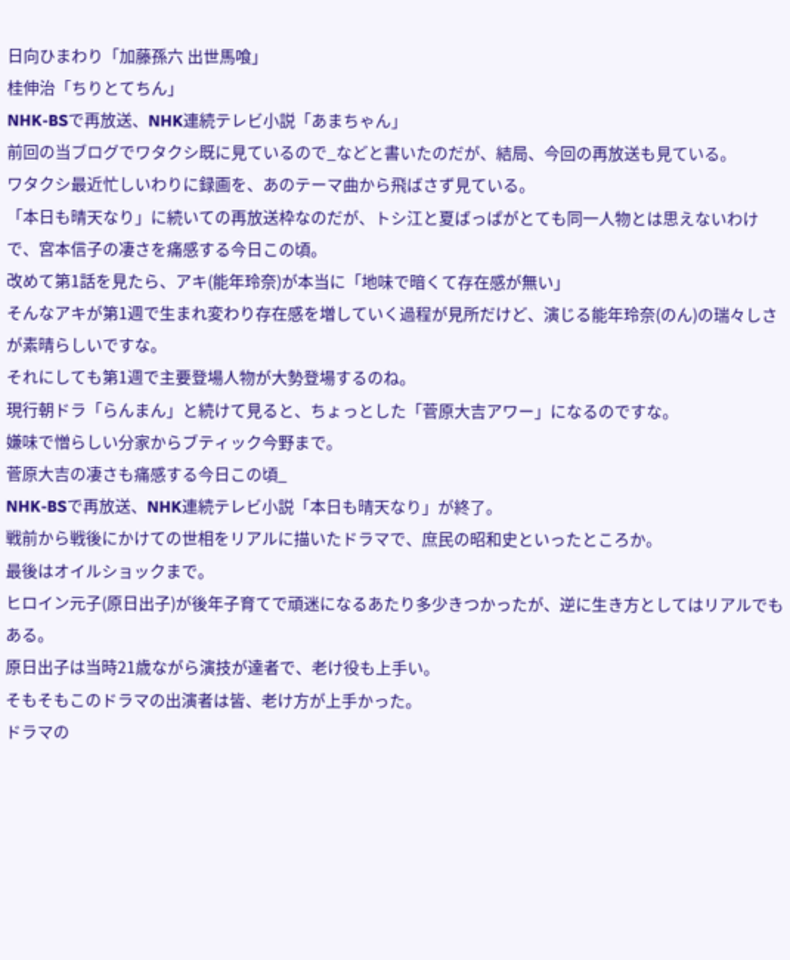日向ひまわり「加藤孫六 出世馬喰」
桂伸治「ちりとてちん」
NHK-BSで再放送、NHK連続テレビ小説「あまちゃん」
前回の当ブログでワタクシ既に見ているので_などと書いたのだが、結局、今回の再放送も見ている。
ワタクシ最近忙しいわりに録画を、あのテーマ曲から飛ばさず見ている。
「本日も晴天なり」に続いての再放送枠なのだが、トシ江と夏ばっぱがとても同一人物とは思えないわけで、宮本信子の凄さを痛感する今日この頃。
改めて第1話を見たら、アキ(能年玲奈)が本当に「地味で暗くて存在感が無い」
そんなアキが第1週で生まれ変わり存在感を増していく過程が見所だけど、演じる能年玲奈(のん)の瑞々しさが素晴らしいですな。
それにしても第1週で主要登場人物が大勢登場するのね。
現行朝ドラ「らんまん」と続けて見ると、ちょっとした「菅原大吉アワー」になるのですな。
嫌味で憎らしい分家からブティック今野まで。
菅原大吉の凄さも痛感する今日この頃_
NHK-BSで再放送、NHK連続テレビ小説「本日も晴天なり」が終了。
戦前から戦後にかけての世相をリアルに描いたドラマで、庶民の昭和史といったところか。
最後はオイルショックまで。
ヒロイン元子(原日出子)が後年子育てで頑迷になるあたり多少きつかったが、逆に生き方としてはリアルでもある。
原日出子は当時21歳ながら演技が達者で、老け役も上手い。
そもそもこのドラマの出演者は皆、老け方が上手かった。
ドラマの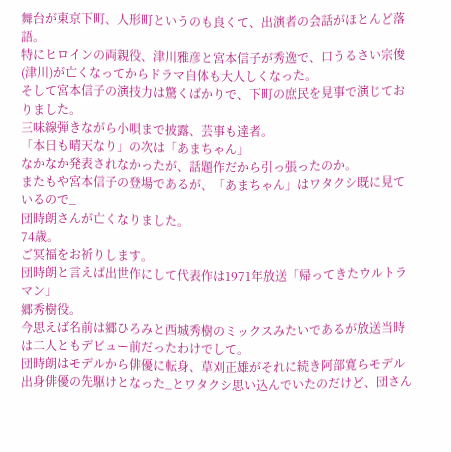舞台が東京下町、人形町というのも良くて、出演者の会話がほとんど落語。
特にヒロインの両親役、津川雅彦と宮本信子が秀逸で、口うるさい宗俊(津川)が亡くなってからドラマ自体も大人しくなった。
そして宮本信子の演技力は驚くばかりで、下町の庶民を見事で演じておりました。
三味線弾きながら小唄まで披露、芸事も達者。
「本日も晴天なり」の次は「あまちゃん」
なかなか発表されなかったが、話題作だから引っ張ったのか。
またもや宮本信子の登場であるが、「あまちゃん」はワタクシ既に見ているので_
団時朗さんが亡くなりました。
74歳。
ご冥福をお祈りします。
団時朗と言えば出世作にして代表作は1971年放送「帰ってきたウルトラマン」
郷秀樹役。
今思えば名前は郷ひろみと西城秀樹のミックスみたいであるが放送当時は二人ともデビュー前だったわけでして。
団時朗はモデルから俳優に転身、草刈正雄がそれに続き阿部寛らモデル出身俳優の先駆けとなった_とワタクシ思い込んでいたのだけど、団さん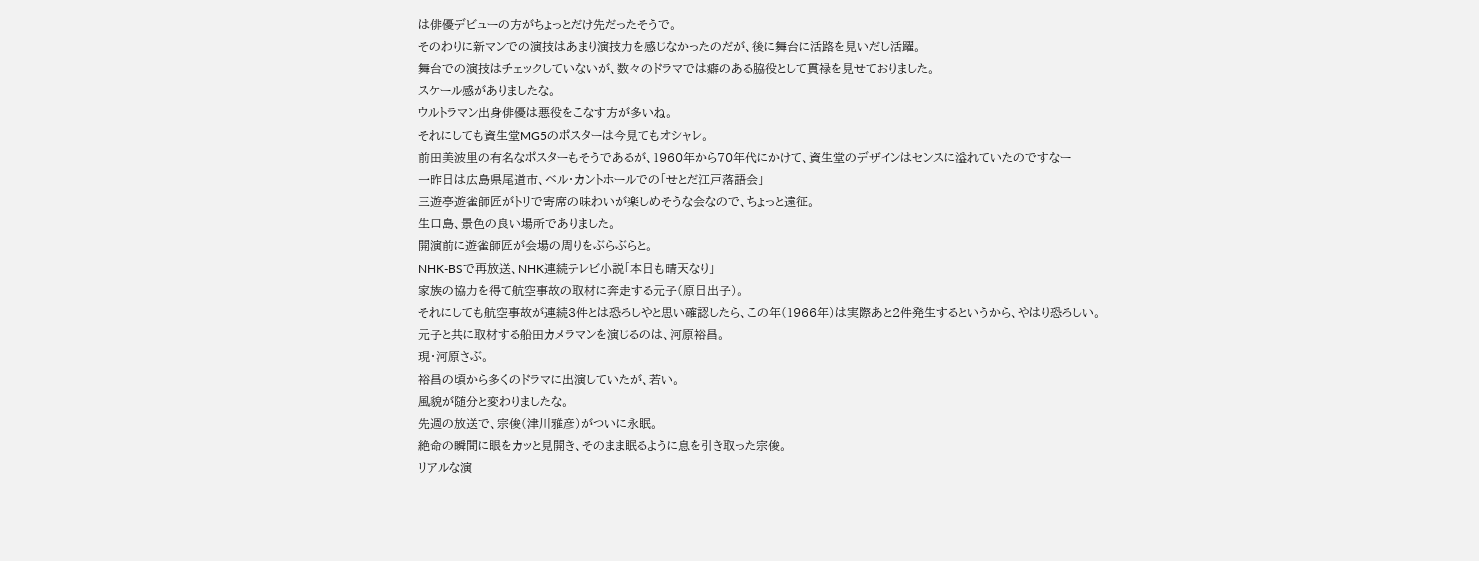は俳優デビューの方がちょっとだけ先だったそうで。
そのわりに新マンでの演技はあまり演技力を感じなかったのだが、後に舞台に活路を見いだし活躍。
舞台での演技はチェックしていないが、数々のドラマでは癖のある脇役として貫禄を見せておりました。
スケール感がありましたな。
ウルトラマン出身俳優は悪役をこなす方が多いね。
それにしても資生堂MG5のポスターは今見てもオシャレ。
前田美波里の有名なポスターもそうであるが、1960年から70年代にかけて、資生堂のデザインはセンスに溢れていたのですなー
一昨日は広島県尾道市、ベル・カントホールでの「せとだ江戸落語会」
三遊亭遊雀師匠がトリで寄席の味わいが楽しめそうな会なので、ちょっと遠征。
生口島、景色の良い場所でありました。
開演前に遊雀師匠が会場の周りをぶらぶらと。
NHK-BSで再放送、NHK連続テレビ小説「本日も晴天なり」
家族の協力を得て航空事故の取材に奔走する元子(原日出子)。
それにしても航空事故が連続3件とは恐ろしやと思い確認したら、この年(1966年)は実際あと2件発生するというから、やはり恐ろしい。
元子と共に取材する船田カメラマンを演じるのは、河原裕昌。
現・河原さぶ。
裕昌の頃から多くのドラマに出演していたが、若い。
風貌が随分と変わりましたな。
先週の放送で、宗俊(津川雅彦)がついに永眠。
絶命の瞬間に眼をカッと見開き、そのまま眠るように息を引き取った宗俊。
リアルな演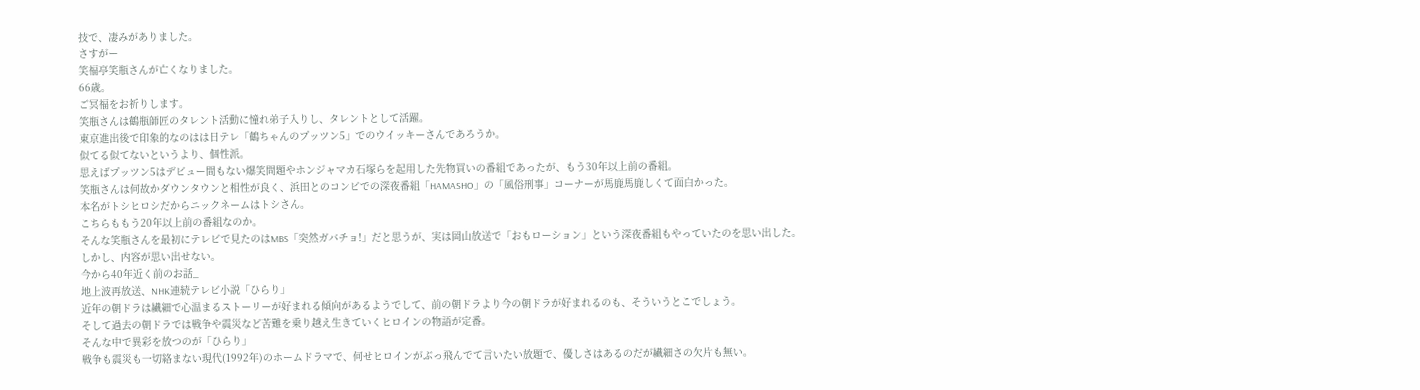技で、凄みがありました。
さすがー
笑福亭笑瓶さんが亡くなりました。
66歳。
ご冥福をお祈りします。
笑瓶さんは鶴瓶師匠のタレント活動に憧れ弟子入りし、タレントとして活躍。
東京進出後で印象的なのはは日テレ「鶴ちゃんのプッツン5」でのウイッキーさんであろうか。
似てる似てないというより、個性派。
思えばプッツン5はデビュー間もない爆笑問題やホンジャマカ石塚らを起用した先物買いの番組であったが、もう30年以上前の番組。
笑瓶さんは何故かダウンタウンと相性が良く、浜田とのコンビでの深夜番組「HAMASHO」の「風俗刑事」コーナーが馬鹿馬鹿しくて面白かった。
本名がトシヒロシだからニックネームはトシさん。
こちらももう20年以上前の番組なのか。
そんな笑瓶さんを最初にテレビで見たのはMBS「突然ガバチョ!」だと思うが、実は岡山放送で「おもローション」という深夜番組もやっていたのを思い出した。
しかし、内容が思い出せない。
今から40年近く前のお話_
地上波再放送、NHK連続テレビ小説「ひらり」
近年の朝ドラは繊細で心温まるストーリーが好まれる傾向があるようでして、前の朝ドラより今の朝ドラが好まれるのも、そういうとこでしょう。
そして過去の朝ドラでは戦争や震災など苦難を乗り越え生きていくヒロインの物語が定番。
そんな中で異彩を放つのが「ひらり」
戦争も震災も一切絡まない現代(1992年)のホームドラマで、何せヒロインがぶっ飛んでて言いたい放題で、優しさはあるのだが繊細さの欠片も無い。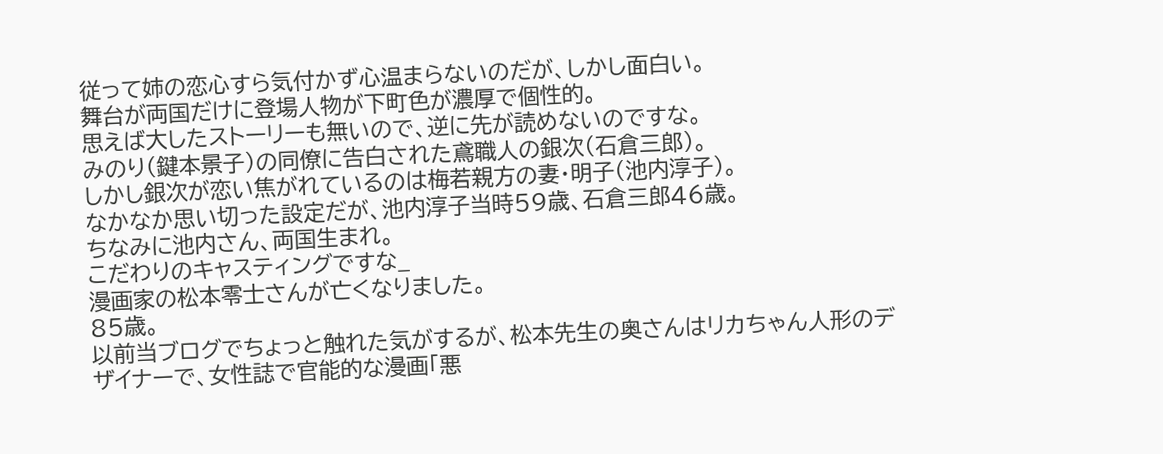従って姉の恋心すら気付かず心温まらないのだが、しかし面白い。
舞台が両国だけに登場人物が下町色が濃厚で個性的。
思えば大したストーリーも無いので、逆に先が読めないのですな。
みのり(鍵本景子)の同僚に告白された鳶職人の銀次(石倉三郎)。
しかし銀次が恋い焦がれているのは梅若親方の妻・明子(池内淳子)。
なかなか思い切った設定だが、池内淳子当時59歳、石倉三郎46歳。
ちなみに池内さん、両国生まれ。
こだわりのキャスティングですな_
漫画家の松本零士さんが亡くなりました。
85歳。
以前当ブログでちょっと触れた気がするが、松本先生の奥さんはリカちゃん人形のデザイナーで、女性誌で官能的な漫画「悪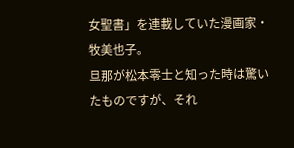女聖書」を連載していた漫画家・牧美也子。
旦那が松本零士と知った時は驚いたものですが、それ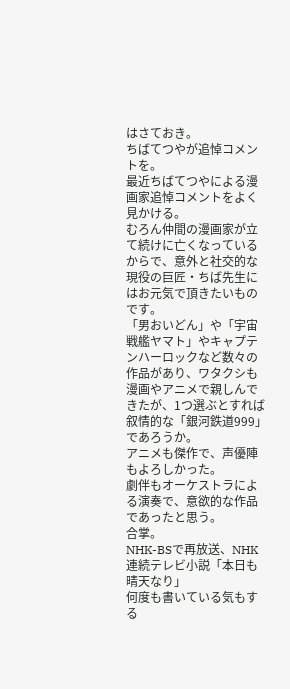はさておき。
ちばてつやが追悼コメントを。
最近ちばてつやによる漫画家追悼コメントをよく見かける。
むろん仲間の漫画家が立て続けに亡くなっているからで、意外と社交的な現役の巨匠・ちば先生にはお元気で頂きたいものです。
「男おいどん」や「宇宙戦艦ヤマト」やキャプテンハーロックなど数々の作品があり、ワタクシも漫画やアニメで親しんできたが、1つ選ぶとすれば叙情的な「銀河鉄道999」であろうか。
アニメも傑作で、声優陣もよろしかった。
劇伴もオーケストラによる演奏で、意欲的な作品であったと思う。
合掌。
NHK-BSで再放送、NHK連続テレビ小説「本日も晴天なり」
何度も書いている気もする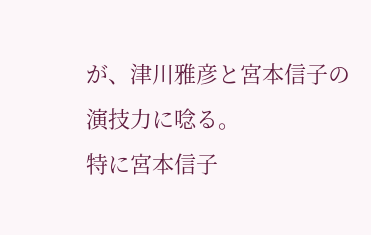が、津川雅彦と宮本信子の演技力に唸る。
特に宮本信子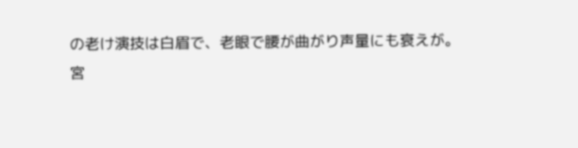の老け演技は白眉で、老眼で腰が曲がり声量にも衰えが。
宮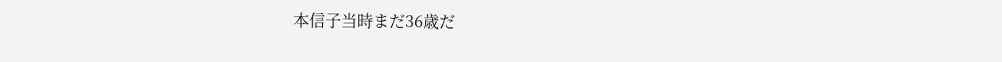本信子当時まだ36歳だ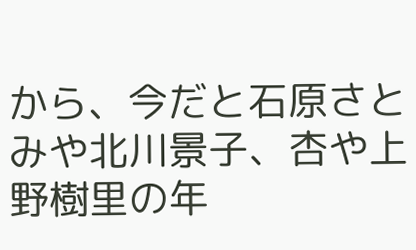から、今だと石原さとみや北川景子、杏や上野樹里の年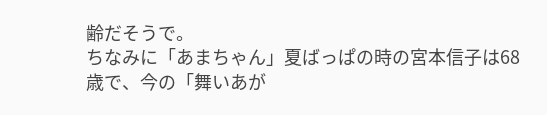齢だそうで。
ちなみに「あまちゃん」夏ばっぱの時の宮本信子は68歳で、今の「舞いあが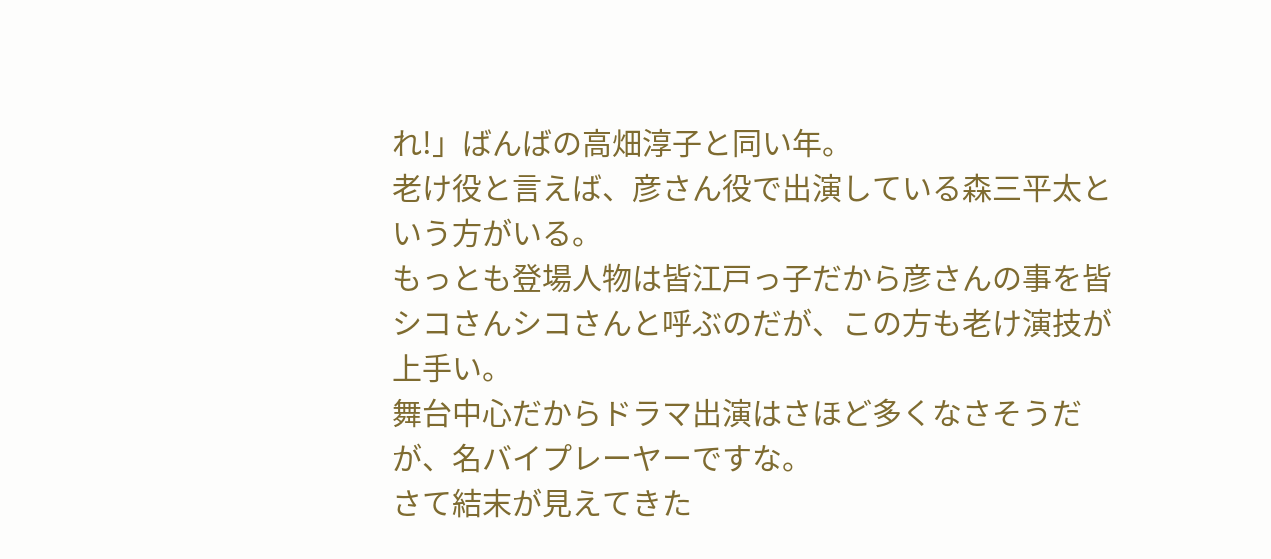れ!」ばんばの高畑淳子と同い年。
老け役と言えば、彦さん役で出演している森三平太という方がいる。
もっとも登場人物は皆江戸っ子だから彦さんの事を皆シコさんシコさんと呼ぶのだが、この方も老け演技が上手い。
舞台中心だからドラマ出演はさほど多くなさそうだが、名バイプレーヤーですな。
さて結末が見えてきた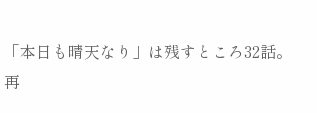「本日も晴天なり」は残すところ32話。
再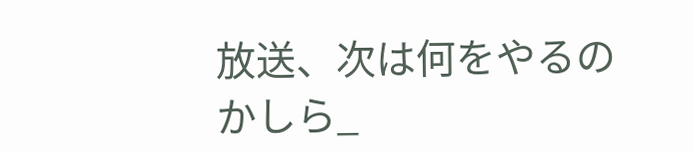放送、次は何をやるのかしら_